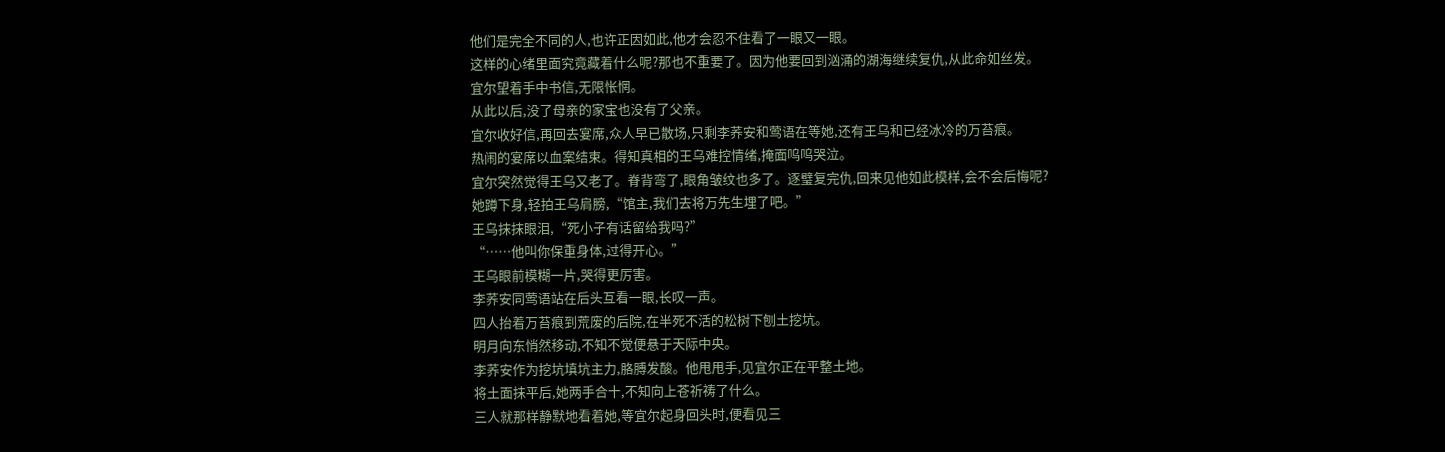他们是完全不同的人,也许正因如此,他才会忍不住看了一眼又一眼。
这样的心绪里面究竟藏着什么呢?那也不重要了。因为他要回到汹涌的湖海继续复仇,从此命如丝发。
宜尔望着手中书信,无限怅惘。
从此以后,没了母亲的家宝也没有了父亲。
宜尔收好信,再回去宴席,众人早已散场,只剩李荞安和莺语在等她,还有王乌和已经冰冷的万苔痕。
热闹的宴席以血案结束。得知真相的王乌难控情绪,掩面呜呜哭泣。
宜尔突然觉得王乌又老了。脊背弯了,眼角皱纹也多了。逐璧复完仇,回来见他如此模样,会不会后悔呢?
她蹲下身,轻拍王乌肩膀,“馆主,我们去将万先生埋了吧。”
王乌抹抹眼泪,“死小子有话留给我吗?”
“……他叫你保重身体,过得开心。”
王乌眼前模糊一片,哭得更厉害。
李荞安同莺语站在后头互看一眼,长叹一声。
四人抬着万苔痕到荒废的后院,在半死不活的松树下刨土挖坑。
明月向东悄然移动,不知不觉便悬于天际中央。
李荞安作为挖坑填坑主力,胳膊发酸。他甩甩手,见宜尔正在平整土地。
将土面抹平后,她两手合十,不知向上苍祈祷了什么。
三人就那样静默地看着她,等宜尔起身回头时,便看见三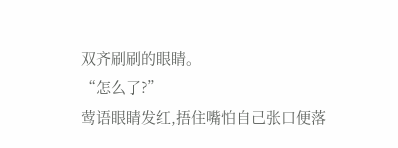双齐刷刷的眼睛。
“怎么了?”
莺语眼睛发红,捂住嘴怕自己张口便落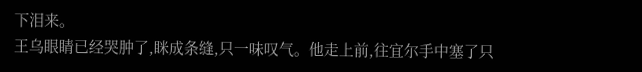下泪来。
王乌眼睛已经哭肿了,眯成条缝,只一味叹气。他走上前,往宜尔手中塞了只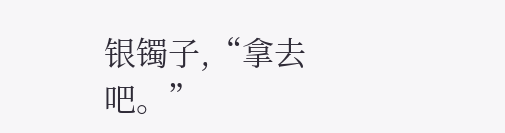银镯子,“拿去吧。”